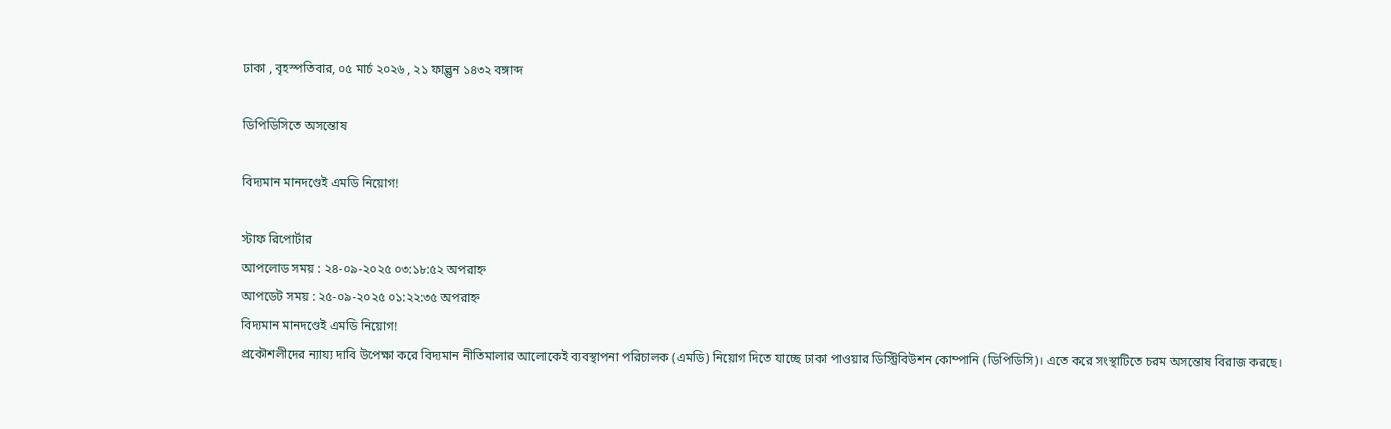ঢাকা , বৃহস্পতিবার, ০৫ মার্চ ২০২৬ , ২১ ফাল্গুন ১৪৩২ বঙ্গাব্দ

ডিপিডিসিতে অসন্তোষ

বিদ্যমান মানদণ্ডেই এমডি নিয়োগ!

স্টাফ রিপোর্টার
আপলোড সময় : ২৪-০৯-২০২৫ ০৩:১৮:৫২ অপরাহ্ন
আপডেট সময় : ২৫-০৯-২০২৫ ০১:২২:৩৫ অপরাহ্ন
বিদ্যমান মানদণ্ডেই এমডি নিয়োগ!
প্রকৌশলীদের ন্যায্য দাবি উপেক্ষা করে বিদ্যমান নীতিমালার আলোকেই ব্যবস্থাপনা পরিচালক (এমডি) নিয়োগ দিতে যাচ্ছে ঢাকা পাওয়ার ডিস্ট্রিবিউশন কোম্পানি (ডিপিডিসি)। এতে করে সংস্থাটিতে চরম অসন্তোষ বিরাজ করছে।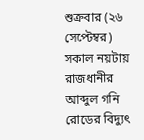শুক্রবার (২৬ সেপ্টেম্বর) সকাল নয়টায় রাজধানীর আব্দুল গনি রোডের বিদ্যুৎ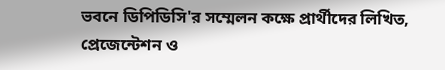ভবনে ডিপিডিসি'র সম্মেলন কক্ষে প্রার্থীদের লিখিত, প্রেজেন্টেশন ও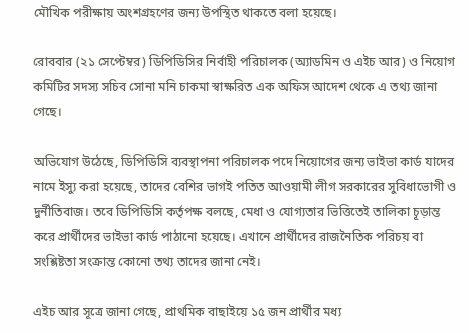মৌখিক পরীক্ষায় অংশগ্রহণের জন্য উপস্থিত থাকতে বলা হয়েছে।

রোববার (২১ সেপ্টেম্বর) ডিপিডিসির নির্বাহী পরিচালক (অ্যাডমিন ও এইচ আর) ও নিয়োগ কমিটির সদস্য সচিব সোনা মনি চাকমা স্বাক্ষরিত এক অফিস আদেশ থেকে এ তথ্য জানা গেছে।

অভিযোগ উঠেছে, ডিপিডিসি ব্যবস্থাপনা পরিচালক পদে নিয়োগের জন্য ভাইভা কার্ড যাদের নামে ইস্যু করা হয়েছে, তাদের বেশির ভাগই পতিত আওয়ামী লীগ সরকারের সুবিধাভোগী ও দুর্নীতিবাজ। তবে ডিপিডিসি কর্তৃপক্ষ বলছে, মেধা ও যোগ্যতার ভিত্তিতেই তালিকা চূড়ান্ত করে প্রার্থীদের ভাইভা কার্ড পাঠানো হয়েছে। এখানে প্রার্থীদের রাজনৈতিক পরিচয় বা সংশ্লিষ্টতা সংক্রান্ত কোনো তথ্য তাদের জানা নেই।

এইচ আর সূত্রে জানা গেছে, প্রাথমিক বাছাইয়ে ১৫ জন প্রার্থীর মধ্য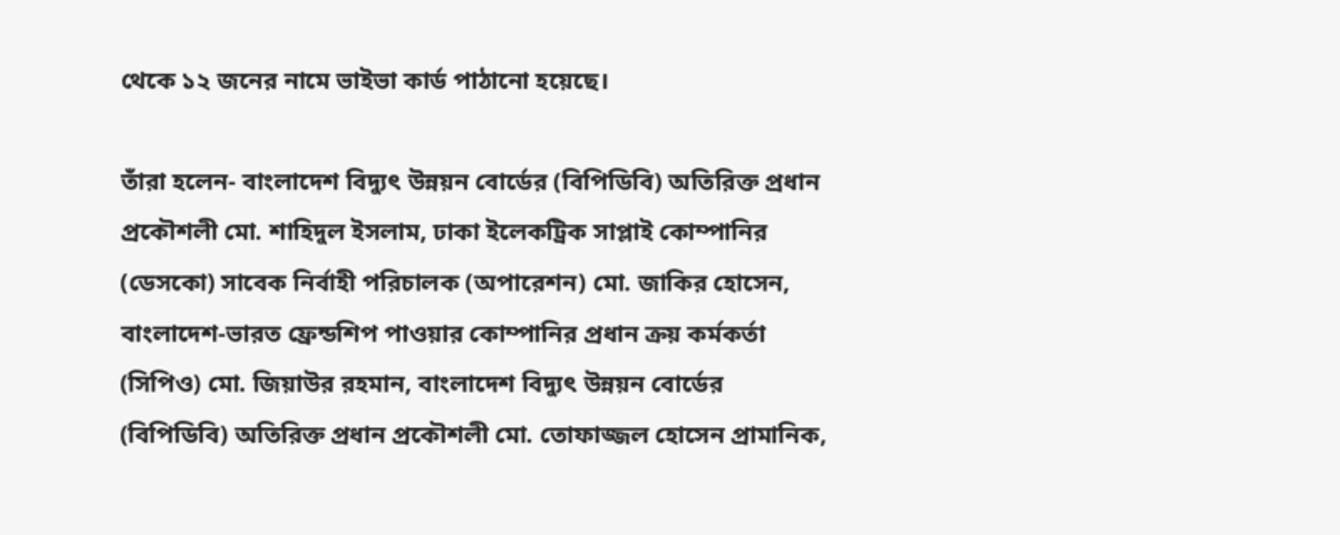থেকে ১২ জনের নামে ভাইভা কার্ড পাঠানো হয়েছে।

তাঁরা হলেন- বাংলাদেশ বিদ্যুৎ উন্নয়ন বোর্ডের (বিপিডিবি) অতিরিক্ত প্রধান প্রকৌশলী মো. শাহিদুল ইসলাম, ঢাকা ইলেকট্রিক সাপ্লাই কোম্পানির (ডেসকো) সাবেক নির্বাহী পরিচালক (অপারেশন) মো. জাকির হোসেন, বাংলাদেশ-ভারত ফ্রেন্ডশিপ পাওয়ার কোম্পানির প্রধান ক্রয় কর্মকর্তা (সিপিও) মো. জিয়াউর রহমান, বাংলাদেশ বিদ্যুৎ উন্নয়ন বোর্ডের (বিপিডিবি) অতিরিক্ত প্রধান প্রকৌশলী মো. তোফাজ্জল হোসেন প্রামানিক,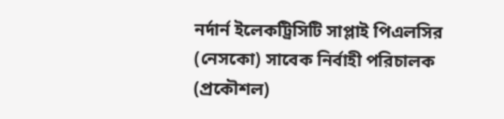নর্দার্ন ইলেকট্রিসিটি সাপ্লাই পিএলসির (নেসকো) সাবেক নির্বাহী পরিচালক (প্রকৌশল)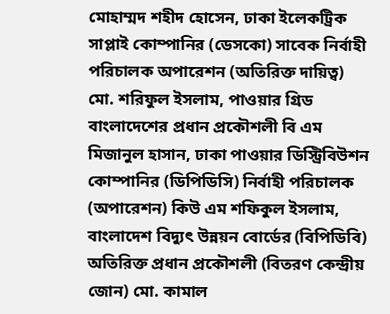মোহাম্মদ শহীদ হোসেন, ঢাকা ইলেকট্রিক সাপ্লাই কোম্পানির (ডেসকো) সাবেক নির্বাহী পরিচালক অপারেশন (অতিরিক্ত দায়িত্ব) মো. শরিফুল ইসলাম, পাওয়ার গ্রিড বাংলাদেশের প্রধান প্রকৌশলী বি এম মিজানুল হাসান, ঢাকা পাওয়ার ডিস্ট্রিবিউশন কোম্পানির (ডিপিডিসি) নির্বাহী পরিচালক (অপারেশন) কিউ এম শফিকুল ইসলাম, বাংলাদেশ বিদ্যুৎ উন্নয়ন বোর্ডের (বিপিডিবি) অতিরিক্ত প্রধান প্রকৌশলী (বিতরণ কেন্দ্রীয় জোন) মো. কামাল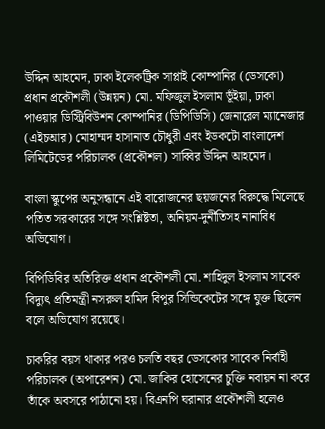উদ্দিন আহমেদ, ঢাকা ইলেকট্রিক সাপ্লাই কোম্পানির (ডেসকো) প্রধান প্রকৌশলী (উন্নয়ন) মো. মফিজুল ইসলাম ভূঁইয়া, ঢাকা পাওয়ার ডিস্ট্রিবিউশন কোম্পানির (ডিপিডিসি) জেনারেল ম্যানেজার (এইচআর) মোহাম্মদ হাসানাত চৌধুরী এবং ইডকটো বাংলাদেশ লিমিটেডের পরিচালক (প্রকৌশল) সাব্বির উদ্দিন আহমেদ।

বাংলা স্কুপের অনুসন্ধানে এই বারোজনের ছয়জনের বিরুদ্ধে মিলেছে পতিত সরকারের সঙ্গে সংশ্লিষ্টতা, অনিয়ম-দুর্নীতিসহ নানাবিধ অভিযোগ।

বিপিডিবির অতিরিক্ত প্রধান প্রকৌশলী মো. শাহিদুল ইসলাম সাবেক বিদ্যুৎ প্রতিমন্ত্রী নসরুল হামিদ বিপুর সিন্ডিকেটের সঙ্গে যুক্ত ছিলেন বলে অভিযোগ রয়েছে।

চাকরির বয়স থাকার পরও চলতি বছর ডেসকোর সাবেক নির্বাহী পরিচালক (অপারেশন) মো. জাকির হোসেনের চুক্তি নবায়ন না করে তাঁকে অবসরে পাঠানো হয়। বিএনপি ঘরানার প্রকৌশলী হলেও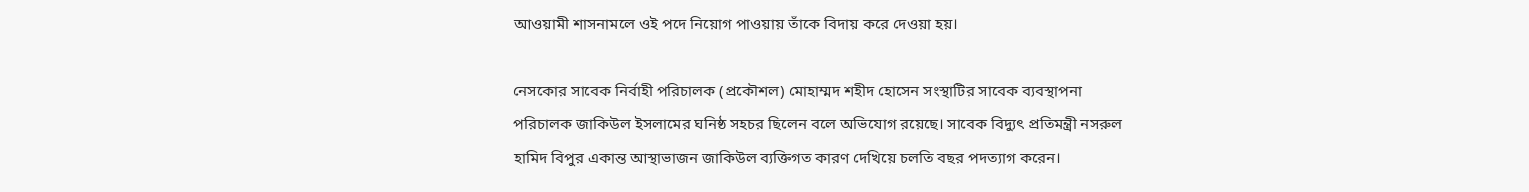আওয়ামী শাসনামলে ওই পদে নিয়োগ পাওয়ায় তাঁকে বিদায় করে দেওয়া হয়।

নেসকোর সাবেক নির্বাহী পরিচালক (প্রকৌশল) মোহাম্মদ শহীদ হোসেন সংস্থাটির সাবেক ব্যবস্থাপনা পরিচালক জাকিউল ইসলামের ঘনিষ্ঠ সহচর ছিলেন বলে অভিযোগ রয়েছে। সাবেক বিদ্যুৎ প্রতিমন্ত্রী নসরুল হামিদ বিপুর একান্ত আস্থাভাজন জাকিউল ব্যক্তিগত কারণ দেখিয়ে চলতি বছর পদত্যাগ করেন।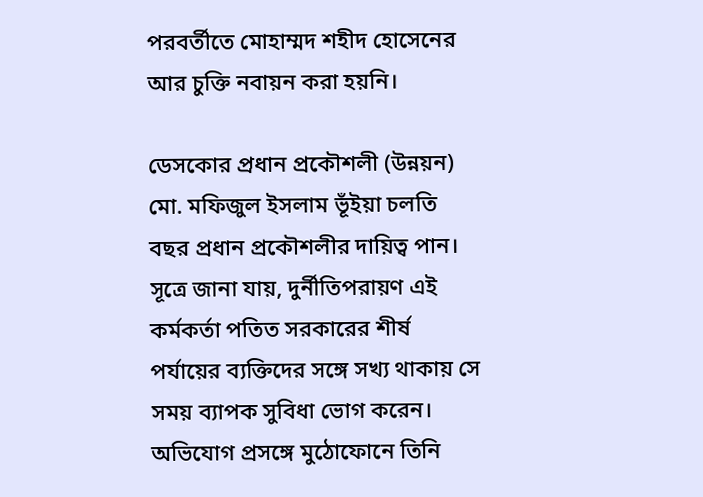পরবর্তীতে মোহাম্মদ শহীদ হোসেনের আর চুক্তি নবায়ন করা হয়নি।

ডেসকোর প্রধান প্রকৌশলী (উন্নয়ন) মো. মফিজুল ইসলাম ভূঁইয়া চলতি বছর প্রধান প্রকৌশলীর দায়িত্ব পান। সূত্রে জানা যায়, দুর্নীতিপরায়ণ এই কর্মকর্তা পতিত সরকারের শীর্ষ পর্যায়ের ব্যক্তিদের সঙ্গে সখ্য থাকায় সে সময় ব্যাপক সুবিধা ভোগ করেন। অভিযোগ প্রসঙ্গে মুঠোফোনে তিনি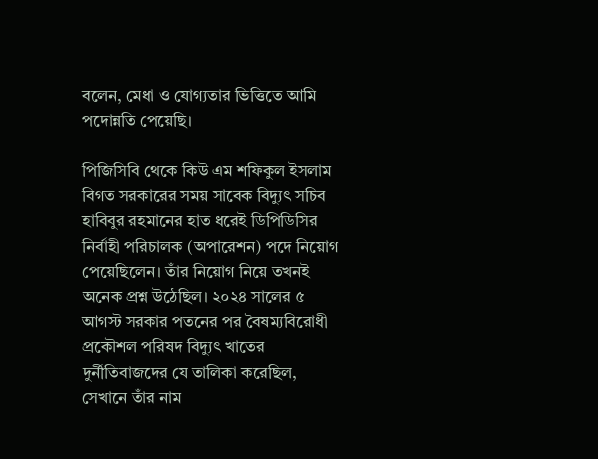বলেন, মেধা ও যোগ্যতার ভিত্তিতে আমি পদোন্নতি পেয়েছি।

পিজিসিবি থেকে কিউ এম শফিকুল ইসলাম বিগত সরকারের সময় সাবেক বিদ্যুৎ সচিব হাবিবুর রহমানের হাত ধরেই ডিপিডিসির নির্বাহী পরিচালক (অপারেশন) পদে নিয়োগ পেয়েছিলেন। তাঁর নিয়োগ নিয়ে তখনই অনেক প্রশ্ন উঠেছিল। ২০২৪ সালের ৫ আগস্ট সরকার পতনের পর বৈষম্যবিরোধী প্রকৌশল পরিষদ বিদ্যুৎ খাতের দুর্নীতিবাজদের যে তালিকা করেছিল, সেখানে তাঁর নাম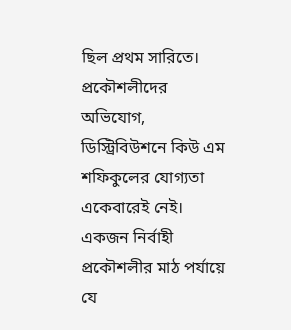ছিল প্রথম সারিতে। প্রকৌশলীদের অভিযোগ, ডিস্ট্রিবিউশনে কিউ এম শফিকুলের যোগ্যতা একেবারেই নেই। একজন নির্বাহী প্রকৌশলীর মাঠ পর্যায়ে যে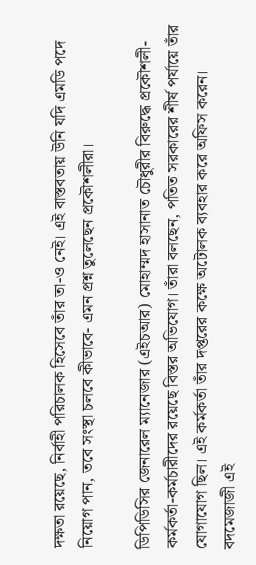দক্ষতা রয়েছে, নির্বাহী পরিচালক হিসেবে তাঁর তা-ও নেই। এই বাস্তবতায় উনি যদি এমডি পদে নিয়োগ পান, তবে সংস্থা চলবে কীভাবে- এমন প্রশ্ন তুলেছেন প্রকৌশলীরা।

ডিপিডিসির জেনারেল ম্যানেজার (এইচআর) মোহাম্মদ হাসানাত চৌধুরীর বিরুদ্ধে প্রকৌশলী-কর্মকর্তা-কর্মচারীদের রয়েছে বিস্তর অভিযোগ। তাঁরা বলছেন, পতিত সরকারের শীর্ষ পর্যায়ে তাঁর যোগাযোগ ছিল। এই কর্মকর্তা তাঁর দপ্তরের কক্ষে অটোলক ব্যবহার করে অফিস করেন। বদমেজাজী এই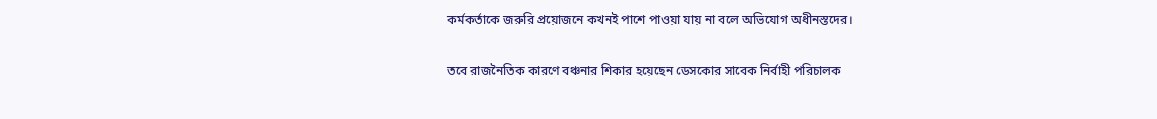কর্মকর্তাকে জরুরি প্রয়োজনে কখনই পাশে পাওয়া যায় না বলে অভিযোগ অধীনস্তদের।

তবে রাজনৈতিক কারণে বঞ্চনার শিকার হয়েছেন ডেসকোর সাবেক নির্বাহী পরিচালক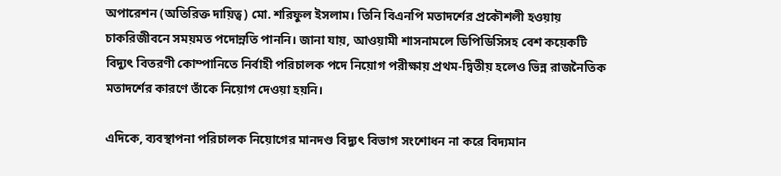অপারেশন (অতিরিক্ত দায়িত্ব) মো. শরিফুল ইসলাম। তিনি বিএনপি মতাদর্শের প্রকৌশলী হওয়ায় চাকরিজীবনে সময়মত পদোন্নতি পাননি। জানা যায়, আওয়ামী শাসনামলে ডিপিডিসিসহ বেশ কয়েকটি বিদ্যুৎ বিতরণী কোম্পানিতে নির্বাহী পরিচালক পদে নিয়োগ পরীক্ষায় প্রথম-দ্বিতীয় হলেও ভিন্ন রাজনৈতিক মতাদর্শের কারণে তাঁকে নিয়োগ দেওয়া হয়নি।

এদিকে, ব্যবস্থাপনা পরিচালক নিয়োগের মানদণ্ড বিদ্যুৎ বিভাগ সংশোধন না করে বিদ্যমান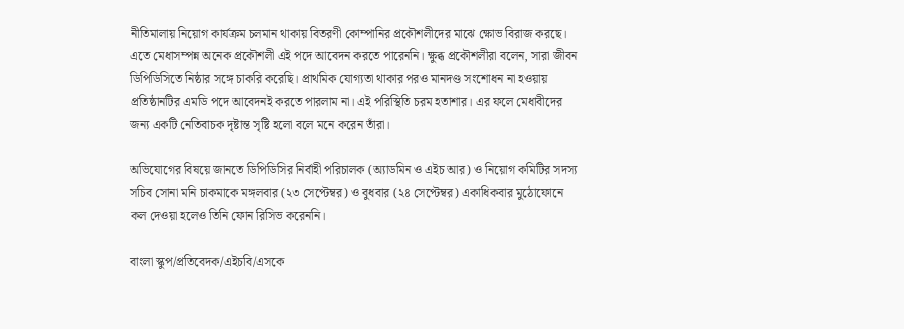নীতিমালায় নিয়োগ কার্যক্রম চলমান থাকায় বিতরণী কোম্পানির প্রকৌশলীদের মাঝে ক্ষোভ বিরাজ করছে। এতে মেধাসম্পন্ন অনেক প্রকৌশলী এই পদে আবেদন করতে পারেননি। ক্ষুব্ধ প্রকৌশলীরা বলেন, সারা জীবন ডিপিডিসিতে নিষ্ঠার সঙ্গে চাকরি করেছি। প্রাথমিক যোগ্যতা থাকার পরও মানদণ্ড সংশোধন না হওয়ায় প্রতিষ্ঠানটির এমডি পদে আবেদনই করতে পারলাম না। এই পরিস্থিতি চরম হতাশার। এর ফলে মেধাবীদের জন্য একটি নেতিবাচক দৃষ্টান্ত সৃষ্টি হলো বলে মনে করেন তাঁরা।

অভিযোগের বিষয়ে জানতে ডিপিডিসির নির্বাহী পরিচালক (অ্যাডমিন ও এইচ আর) ও নিয়োগ কমিটির সদস্য সচিব সোনা মনি চাকমাকে মঙ্গলবার (২৩ সেপ্টেম্বর) ও বুধবার (২৪ সেপ্টেম্বর) একাধিকবার মুঠোফোনে কল দেওয়া হলেও তিনি ফোন রিসিভ করেননি।

বাংলা স্কুপ/প্রতিবেদক/এইচবি/এসকে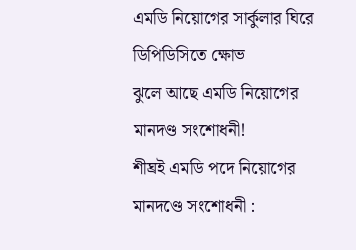এমডি নিয়োগের সার্কুলার ঘিরে ডিপিডিসিতে ক্ষোভ
ঝুলে আছে এমডি নিয়োগের মানদণ্ড সংশোধনী!
শীঘ্রই এমডি পদে নিয়োগের মানদণ্ডে সংশোধনী :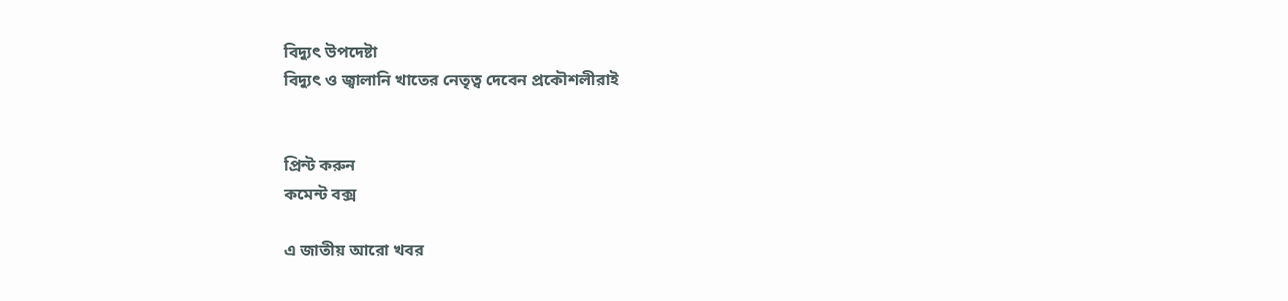বিদ্যুৎ উপদেষ্টা
বিদ্যুৎ ও জ্বালানি খাতের নেতৃত্ব দেবেন প্রকৌশলীরাই


প্রিন্ট করুন
কমেন্ট বক্স

এ জাতীয় আরো খবর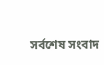সর্বশেষ সংবাদ